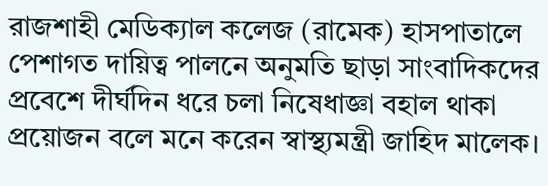রাজশাহী মেডিক্যাল কলেজ (রামেক) হাসপাতালে পেশাগত দায়িত্ব পালনে অনুমতি ছাড়া সাংবাদিকদের প্রবেশে দীর্ঘদিন ধরে চলা নিষেধাজ্ঞা বহাল থাকা প্রয়োজন বলে মনে করেন স্বাস্থ্যমন্ত্রী জাহিদ মালেক।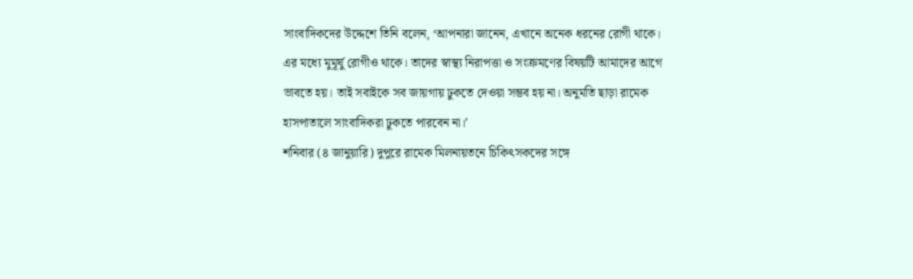সাংবাদিকদের উদ্দেশে তিনি বলেন, ‘আপনারা জানেন, এখানে অনেক ধরনের রোগী থাকে। এর মধ্যে মুমূর্ষু রোগীও থাকে। তাদের স্বাস্থ্য নিরাপত্তা ও সংক্রমণের বিষয়টি আমাদের আগে ভাবতে হয়। তাই সবাইকে সব জায়গায় ঢুকতে দেওয়া সম্ভব হয় না। অনুমতি ছাড়া রামেক হাসপাতালে সাংবাদিকরা ঢুকতে পারবেন না।’
শনিবার (৪ জানুয়ারি) দুপুরে রামেক মিলনায়তনে চিকিৎসকদের সঙ্গে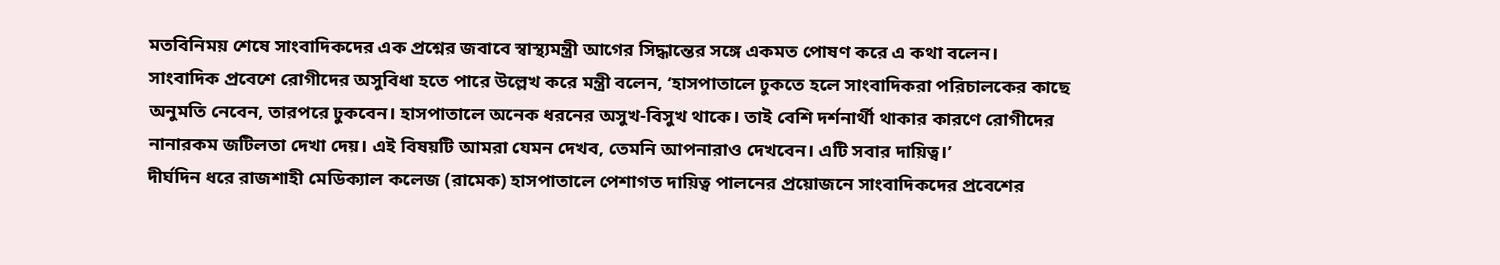মতবিনিময় শেষে সাংবাদিকদের এক প্রশ্নের জবাবে স্বাস্থ্যমন্ত্রী আগের সিদ্ধান্তের সঙ্গে একমত পোষণ করে এ কথা বলেন।
সাংবাদিক প্রবেশে রোগীদের অসুবিধা হতে পারে উল্লেখ করে মন্ত্রী বলেন, ‘হাসপাতালে ঢুকতে হলে সাংবাদিকরা পরিচালকের কাছে অনুমতি নেবেন, তারপরে ঢুকবেন। হাসপাতালে অনেক ধরনের অসুখ-বিসুখ থাকে। তাই বেশি দর্শনার্থী থাকার কারণে রোগীদের নানারকম জটিলতা দেখা দেয়। এই বিষয়টি আমরা যেমন দেখব, তেমনি আপনারাও দেখবেন। এটি সবার দায়িত্ব।’
দীর্ঘদিন ধরে রাজশাহী মেডিক্যাল কলেজ (রামেক) হাসপাতালে পেশাগত দায়িত্ব পালনের প্রয়োজনে সাংবাদিকদের প্রবেশের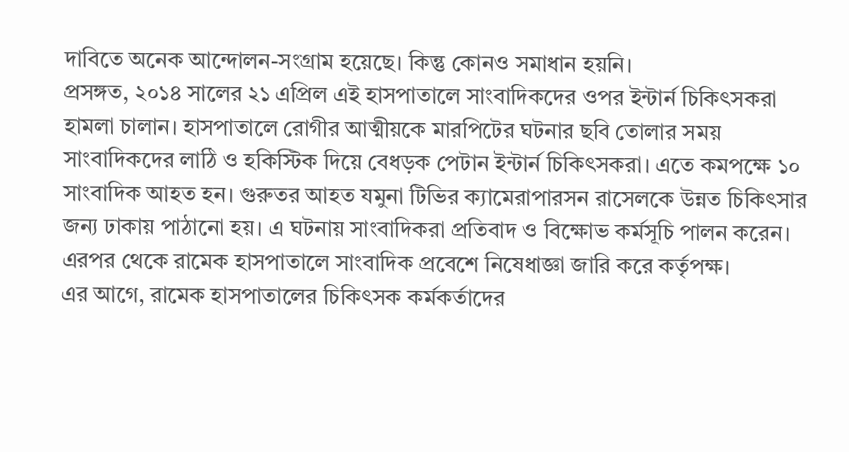দাবিতে অনেক আন্দোলন-সংগ্রাম হয়েছে। কিন্তু কোনও সমাধান হয়নি।
প্রসঙ্গত, ২০১৪ সালের ২১ এপ্রিল এই হাসপাতালে সাংবাদিকদের ওপর ইন্টার্ন চিকিৎসকরা হামলা চালান। হাসপাতালে রোগীর আত্মীয়কে মারপিটের ঘটনার ছবি তোলার সময় সাংবাদিকদের লাঠি ও হকিস্টিক দিয়ে বেধড়ক পেটান ইন্টার্ন চিকিৎসকরা। এতে কমপক্ষে ১০ সাংবাদিক আহত হন। গুরুতর আহত যমুনা টিভির ক্যামেরাপারসন রাসেলকে উন্নত চিকিৎসার জন্য ঢাকায় পাঠানো হয়। এ ঘটনায় সাংবাদিকরা প্রতিবাদ ও বিক্ষোভ কর্মসূচি পালন করেন। এরপর থেকে রামেক হাসপাতালে সাংবাদিক প্রবেশে নিষেধাজ্ঞা জারি করে কর্তৃপক্ষ।
এর আগে, রামেক হাসপাতালের চিকিৎসক কর্মকর্তাদের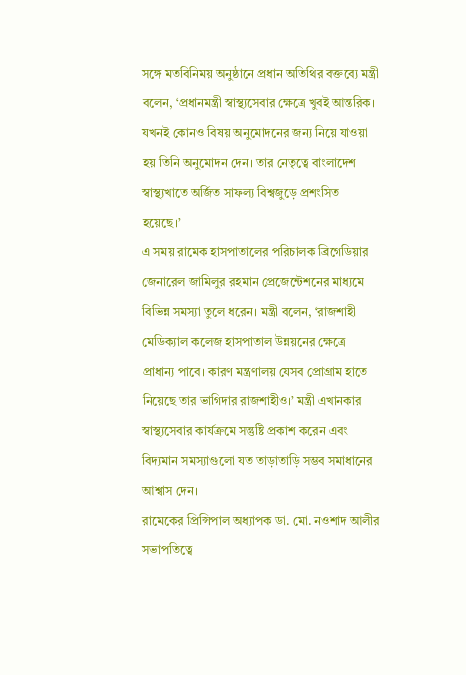সঙ্গে মতবিনিময় অনুষ্ঠানে প্রধান অতিথির বক্তব্যে মন্ত্রী বলেন, ‘প্রধানমন্ত্রী স্বাস্থ্যসেবার ক্ষেত্রে খুবই আন্তরিক। যখনই কোনও বিষয় অনুমোদনের জন্য নিয়ে যাওয়া হয় তিনি অনুমোদন দেন। তার নেতৃত্বে বাংলাদেশ স্বাস্থ্যখাতে অর্জিত সাফল্য বিশ্বজুড়ে প্রশংসিত হয়েছে।’
এ সময় রামেক হাসপাতালের পরিচালক ব্রিগেডিয়ার জেনারেল জামিলুর রহমান প্রেজেন্টেশনের মাধ্যমে বিভিন্ন সমস্যা তুলে ধরেন। মন্ত্রী বলেন, ‘রাজশাহী মেডিক্যাল কলেজ হাসপাতাল উন্নয়নের ক্ষেত্রে প্রাধান্য পাবে। কারণ মন্ত্রণালয় যেসব প্রোগ্রাম হাতে নিয়েছে তার ভাগিদার রাজশাহীও।’ মন্ত্রী এখানকার স্বাস্থ্যসেবার কার্যক্রমে সন্তুষ্টি প্রকাশ করেন এবং বিদ্যমান সমস্যাগুলো যত তাড়াতাড়ি সম্ভব সমাধানের আশ্বাস দেন।
রামেকের প্রিন্সিপাল অধ্যাপক ডা. মো. নওশাদ আলীর সভাপতিত্বে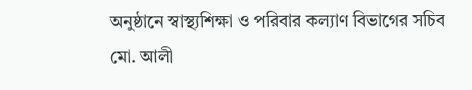অনুষ্ঠানে স্বাস্থ্যশিক্ষা ও পরিবার কল্যাণ বিভাগের সচিব মো. আলী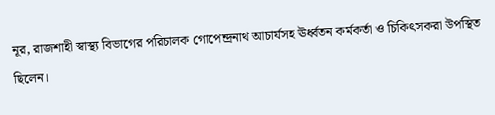নূর, রাজশাহী স্বাস্থ্য বিভাগের পরিচালক গোপেন্দ্রনাথ আচার্যসহ ঊর্ধ্বতন কর্মকর্তা ও চিকিৎসকরা উপস্থিত ছিলেন।